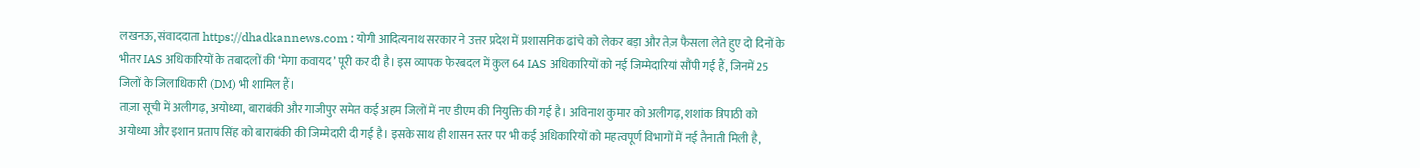लखनऊ, संवाददाता https://dhadkannews.com : योगी आदित्यनाथ सरकार ने उत्तर प्रदेश में प्रशासनिक ढांचे को लेकर बड़ा और तेज़ फैसला लेते हुए दो दिनों के भीतर IAS अधिकारियों के तबादलों की ‘मेगा कवायद’ पूरी कर दी है। इस व्यापक फेरबदल में कुल 64 IAS अधिकारियों को नई जिम्मेदारियां सौंपी गई हैं, जिनमें 25 जिलों के जिलाधिकारी (DM) भी शामिल हैं।
ताज़ा सूची में अलीगढ़, अयोध्या, बाराबंकी और गाजीपुर समेत कई अहम जिलों में नए डीएम की नियुक्ति की गई है। अविनाश कुमार को अलीगढ़, शशांक त्रिपाठी को अयोध्या और इशान प्रताप सिंह को बाराबंकी की जिम्मेदारी दी गई है। इसके साथ ही शासन स्तर पर भी कई अधिकारियों को महत्वपूर्ण विभागों में नई तैनाती मिली है,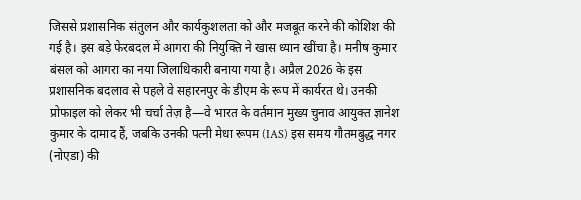जिससे प्रशासनिक संतुलन और कार्यकुशलता को और मजबूत करने की कोशिश की गई है। इस बड़े फेरबदल में आगरा की नियुक्ति ने खास ध्यान खींचा है। मनीष कुमार बंसल को आगरा का नया जिलाधिकारी बनाया गया है। अप्रैल 2026 के इस प्रशासनिक बदलाव से पहले वे सहारनपुर के डीएम के रूप में कार्यरत थे। उनकी प्रोफाइल को लेकर भी चर्चा तेज़ है—वे भारत के वर्तमान मुख्य चुनाव आयुक्त ज्ञानेश कुमार के दामाद हैं, जबकि उनकी पत्नी मेधा रूपम (IAS) इस समय गौतमबुद्ध नगर (नोएडा) की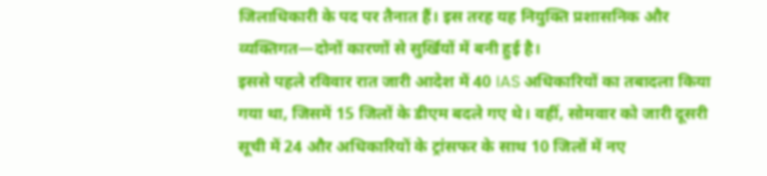जिलाधिकारी के पद पर तैनात हैं। इस तरह यह नियुक्ति प्रशासनिक और व्यक्तिगत—दोनों कारणों से सुर्खियों में बनी हुई है।
इससे पहले रविवार रात जारी आदेश में 40 IAS अधिकारियों का तबादला किया गया था, जिसमें 15 जिलों के डीएम बदले गए थे। वहीं, सोमवार को जारी दूसरी सूची में 24 और अधिकारियों के ट्रांसफर के साथ 10 जिलों में नए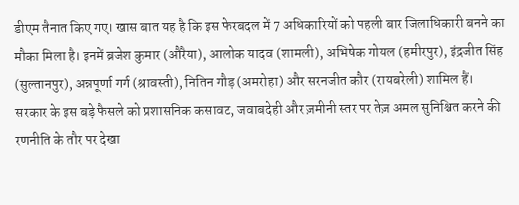डीएम तैनात किए गए। खास बात यह है कि इस फेरबदल में 7 अधिकारियों को पहली बार जिलाधिकारी बनने का मौका मिला है। इनमें ब्रजेश कुमार (औरैया), आलोक यादव (शामली), अभिषेक गोयल (हमीरपुर), इंद्रजीत सिंह (सुल्तानपुर), अन्नपूर्णा गर्ग (श्रावस्ती), नितिन गौड़ (अमरोहा) और सरनजीत कौर (रायबरेली) शामिल हैं।
सरकार के इस बड़े फैसले को प्रशासनिक कसावट, जवाबदेही और ज़मीनी स्तर पर तेज़ अमल सुनिश्चित करने की रणनीति के तौर पर देखा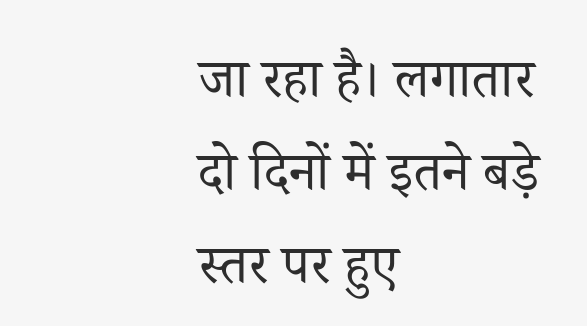जा रहा है। लगातार दो दिनों में इतने बड़े स्तर पर हुए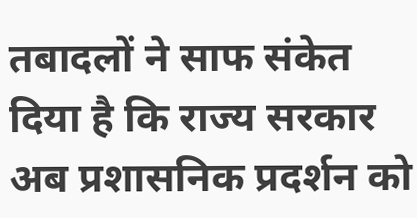तबादलों ने साफ संकेत दिया है कि राज्य सरकार अब प्रशासनिक प्रदर्शन को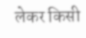लेकर किसी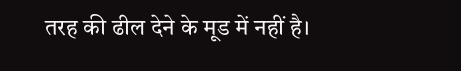तरह की ढील देने के मूड में नहीं है।